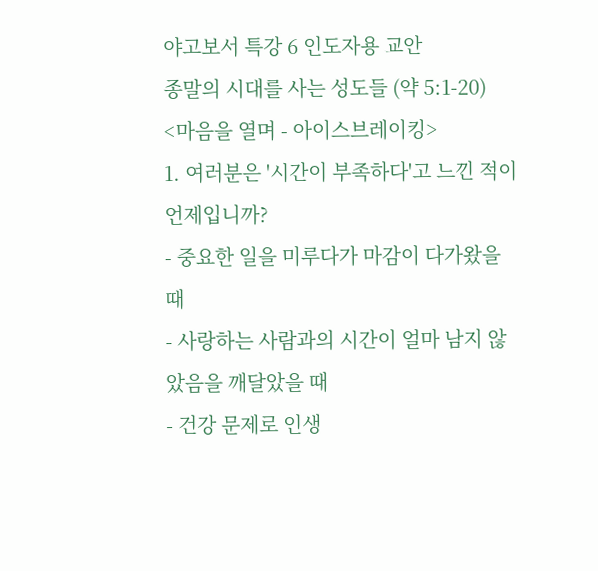야고보서 특강 6 인도자용 교안
종말의 시대를 사는 성도들 (약 5:1-20)
<마음을 열며 - 아이스브레이킹>
1. 여러분은 '시간이 부족하다'고 느낀 적이 언제입니까?
- 중요한 일을 미루다가 마감이 다가왔을 때
- 사랑하는 사람과의 시간이 얼마 남지 않았음을 깨달았을 때
- 건강 문제로 인생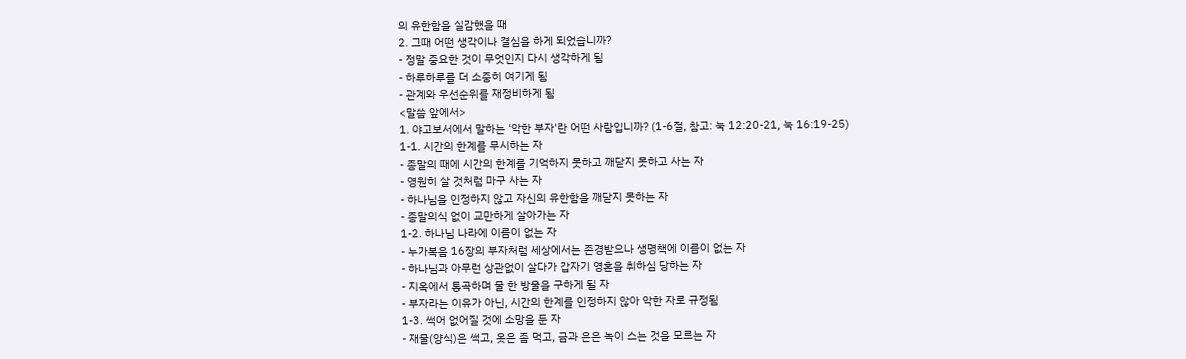의 유한함을 실감했을 때
2. 그때 어떤 생각이나 결심을 하게 되었습니까?
- 정말 중요한 것이 무엇인지 다시 생각하게 됨
- 하루하루를 더 소중히 여기게 됨
- 관계와 우선순위를 재정비하게 됨
<말씀 앞에서>
1. 야고보서에서 말하는 '악한 부자'란 어떤 사람입니까? (1-6절, 참고: 눅 12:20-21, 눅 16:19-25)
1-1. 시간의 한계를 무시하는 자
- 종말의 때에 시간의 한계를 기억하지 못하고 깨닫지 못하고 사는 자
- 영원히 살 것처럼 마구 사는 자
- 하나님을 인정하지 않고 자신의 유한함을 깨닫지 못하는 자
- 종말의식 없이 교만하게 살아가는 자
1-2. 하나님 나라에 이름이 없는 자
- 누가복음 16장의 부자처럼 세상에서는 존경받으나 생명책에 이름이 없는 자
- 하나님과 아무런 상관없이 살다가 갑자기 영혼을 취하심 당하는 자
- 지옥에서 통곡하며 물 한 방울을 구하게 될 자
- 부자라는 이유가 아닌, 시간의 한계를 인정하지 않아 악한 자로 규정됨
1-3. 썩어 없어질 것에 소망을 둔 자
- 재물(양식)은 썩고, 옷은 좀 먹고, 금과 은은 녹이 스는 것을 모르는 자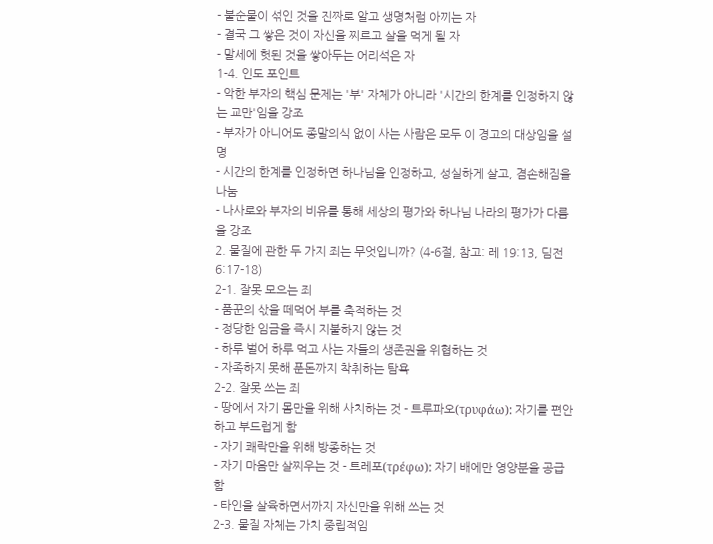- 불순물이 섞인 것을 진짜로 알고 생명처럼 아끼는 자
- 결국 그 쌓은 것이 자신을 찌르고 살을 먹게 될 자
- 말세에 헛된 것을 쌓아두는 어리석은 자
1-4. 인도 포인트
- 악한 부자의 핵심 문제는 '부' 자체가 아니라 '시간의 한계를 인정하지 않는 교만'임을 강조
- 부자가 아니어도 종말의식 없이 사는 사람은 모두 이 경고의 대상임을 설명
- 시간의 한계를 인정하면 하나님을 인정하고, 성실하게 살고, 겸손해짐을 나눔
- 나사로와 부자의 비유를 통해 세상의 평가와 하나님 나라의 평가가 다름을 강조
2. 물질에 관한 두 가지 죄는 무엇입니까? (4-6절, 참고: 레 19:13, 딤전 6:17-18)
2-1. 잘못 모으는 죄
- 품꾼의 삯을 떼먹어 부를 축적하는 것
- 정당한 임금을 즉시 지불하지 않는 것
- 하루 벌어 하루 먹고 사는 자들의 생존권을 위협하는 것
- 자족하지 못해 푼돈까지 착취하는 탐욕
2-2. 잘못 쓰는 죄
- 땅에서 자기 몸만을 위해 사치하는 것 - 트루파오(τρυφάω): 자기를 편안하고 부드럽게 함
- 자기 쾌락만을 위해 방종하는 것
- 자기 마음만 살찌우는 것 - 트레포(τρέφω): 자기 배에만 영양분을 공급함
- 타인을 살육하면서까지 자신만을 위해 쓰는 것
2-3. 물질 자체는 가치 중립적임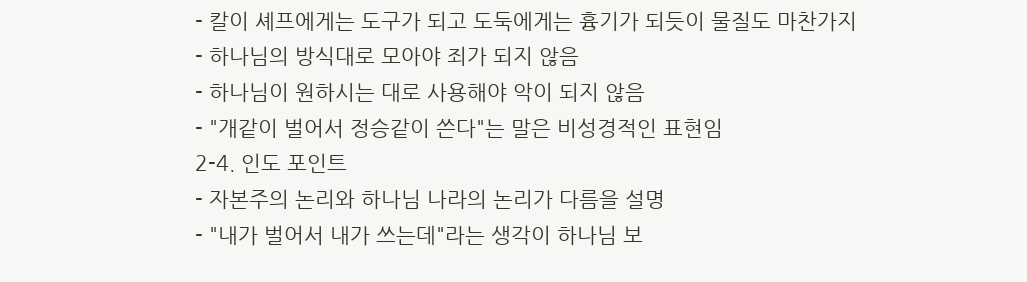- 칼이 셰프에게는 도구가 되고 도둑에게는 흉기가 되듯이 물질도 마찬가지
- 하나님의 방식대로 모아야 죄가 되지 않음
- 하나님이 원하시는 대로 사용해야 악이 되지 않음
- "개같이 벌어서 정승같이 쓴다"는 말은 비성경적인 표현임
2-4. 인도 포인트
- 자본주의 논리와 하나님 나라의 논리가 다름을 설명
- "내가 벌어서 내가 쓰는데"라는 생각이 하나님 보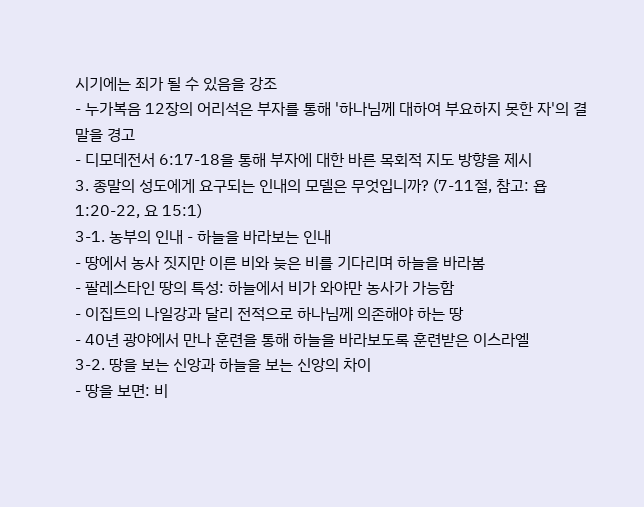시기에는 죄가 될 수 있음을 강조
- 누가복음 12장의 어리석은 부자를 통해 '하나님께 대하여 부요하지 못한 자'의 결말을 경고
- 디모데전서 6:17-18을 통해 부자에 대한 바른 목회적 지도 방향을 제시
3. 종말의 성도에게 요구되는 인내의 모델은 무엇입니까? (7-11절, 참고: 욥 1:20-22, 요 15:1)
3-1. 농부의 인내 - 하늘을 바라보는 인내
- 땅에서 농사 짓지만 이른 비와 늦은 비를 기다리며 하늘을 바라봄
- 팔레스타인 땅의 특성: 하늘에서 비가 와야만 농사가 가능함
- 이집트의 나일강과 달리 전적으로 하나님께 의존해야 하는 땅
- 40년 광야에서 만나 훈련을 통해 하늘을 바라보도록 훈련받은 이스라엘
3-2. 땅을 보는 신앙과 하늘을 보는 신앙의 차이
- 땅을 보면: 비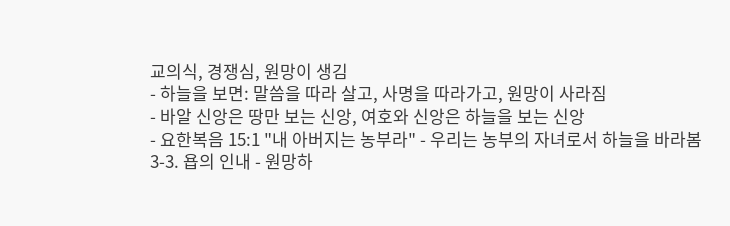교의식, 경쟁심, 원망이 생김
- 하늘을 보면: 말씀을 따라 살고, 사명을 따라가고, 원망이 사라짐
- 바알 신앙은 땅만 보는 신앙, 여호와 신앙은 하늘을 보는 신앙
- 요한복음 15:1 "내 아버지는 농부라" - 우리는 농부의 자녀로서 하늘을 바라봄
3-3. 욥의 인내 - 원망하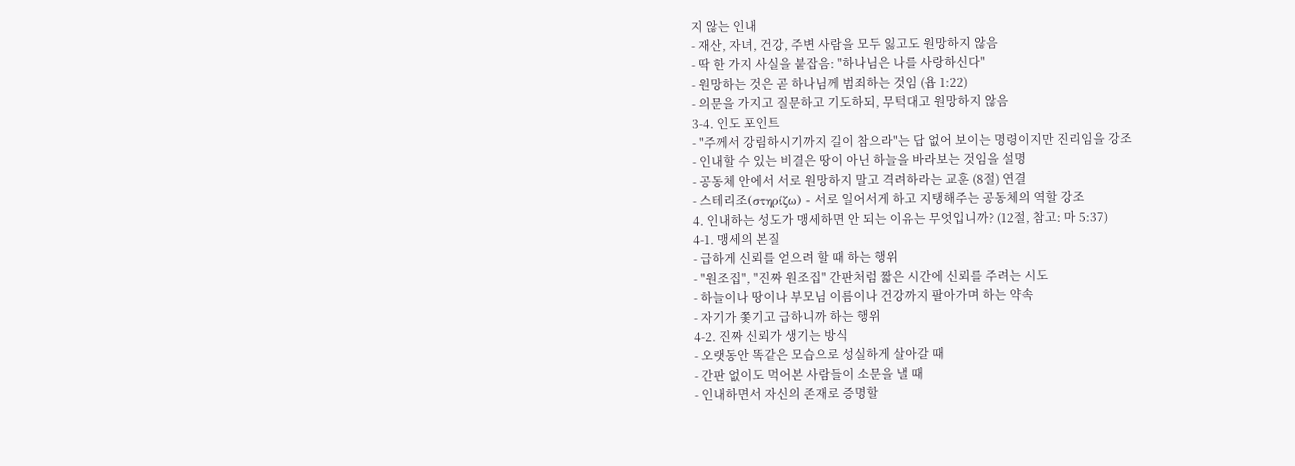지 않는 인내
- 재산, 자녀, 건강, 주변 사람을 모두 잃고도 원망하지 않음
- 딱 한 가지 사실을 붙잡음: "하나님은 나를 사랑하신다"
- 원망하는 것은 곧 하나님께 범죄하는 것임 (욥 1:22)
- 의문을 가지고 질문하고 기도하되, 무턱대고 원망하지 않음
3-4. 인도 포인트
- "주께서 강림하시기까지 길이 참으라"는 답 없어 보이는 명령이지만 진리임을 강조
- 인내할 수 있는 비결은 땅이 아닌 하늘을 바라보는 것임을 설명
- 공동체 안에서 서로 원망하지 말고 격려하라는 교훈 (8절) 연결
- 스테리조(στηρίζω) - 서로 일어서게 하고 지탱해주는 공동체의 역할 강조
4. 인내하는 성도가 맹세하면 안 되는 이유는 무엇입니까? (12절, 참고: 마 5:37)
4-1. 맹세의 본질
- 급하게 신뢰를 얻으려 할 때 하는 행위
- "원조집", "진짜 원조집" 간판처럼 짧은 시간에 신뢰를 주려는 시도
- 하늘이나 땅이나 부모님 이름이나 건강까지 팔아가며 하는 약속
- 자기가 쫓기고 급하니까 하는 행위
4-2. 진짜 신뢰가 생기는 방식
- 오랫동안 똑같은 모습으로 성실하게 살아갈 때
- 간판 없이도 먹어본 사람들이 소문을 낼 때
- 인내하면서 자신의 존재로 증명할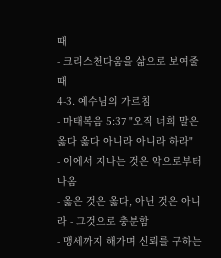때
- 크리스천다움을 삶으로 보여줄 때
4-3. 예수님의 가르침
- 마태복음 5:37 "오직 너희 말은 옳다 옳다 아니라 아니라 하라"
- 이에서 지나는 것은 악으로부터 나옴
- 옳은 것은 옳다, 아닌 것은 아니라 - 그것으로 충분함
- 맹세까지 해가며 신뢰를 구하는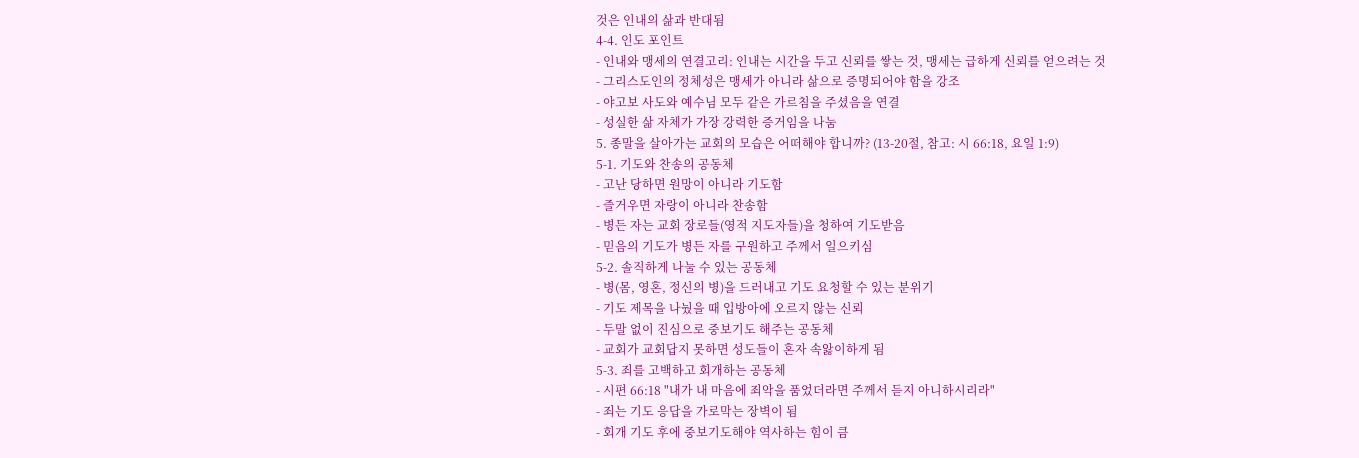것은 인내의 삶과 반대됨
4-4. 인도 포인트
- 인내와 맹세의 연결고리: 인내는 시간을 두고 신뢰를 쌓는 것, 맹세는 급하게 신뢰를 얻으려는 것
- 그리스도인의 정체성은 맹세가 아니라 삶으로 증명되어야 함을 강조
- 야고보 사도와 예수님 모두 같은 가르침을 주셨음을 연결
- 성실한 삶 자체가 가장 강력한 증거임을 나눔
5. 종말을 살아가는 교회의 모습은 어떠해야 합니까? (13-20절, 참고: 시 66:18, 요일 1:9)
5-1. 기도와 찬송의 공동체
- 고난 당하면 원망이 아니라 기도함
- 즐거우면 자랑이 아니라 찬송함
- 병든 자는 교회 장로들(영적 지도자들)을 청하여 기도받음
- 믿음의 기도가 병든 자를 구원하고 주께서 일으키심
5-2. 솔직하게 나눌 수 있는 공동체
- 병(몸, 영혼, 정신의 병)을 드러내고 기도 요청할 수 있는 분위기
- 기도 제목을 나눴을 때 입방아에 오르지 않는 신뢰
- 두말 없이 진심으로 중보기도 해주는 공동체
- 교회가 교회답지 못하면 성도들이 혼자 속앓이하게 됨
5-3. 죄를 고백하고 회개하는 공동체
- 시편 66:18 "내가 내 마음에 죄악을 품었더라면 주께서 듣지 아니하시리라"
- 죄는 기도 응답을 가로막는 장벽이 됨
- 회개 기도 후에 중보기도해야 역사하는 힘이 큼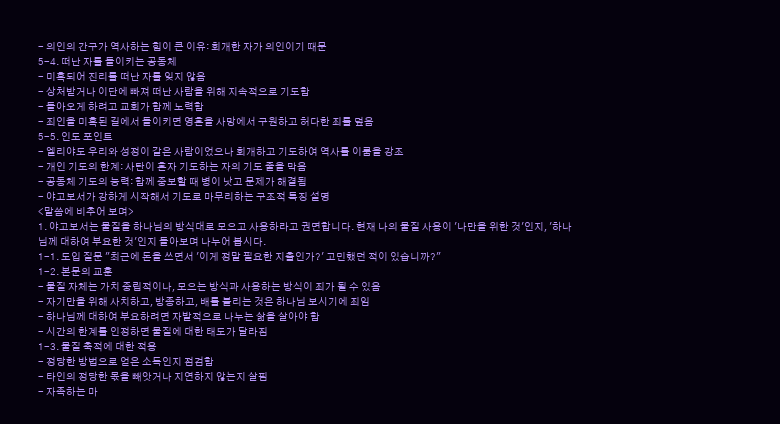- 의인의 간구가 역사하는 힘이 큰 이유: 회개한 자가 의인이기 때문
5-4. 떠난 자를 돌이키는 공동체
- 미혹되어 진리를 떠난 자를 잊지 않음
- 상처받거나 이단에 빠져 떠난 사람을 위해 지속적으로 기도함
- 돌아오게 하려고 교회가 함께 노력함
- 죄인을 미혹된 길에서 돌이키면 영혼을 사망에서 구원하고 허다한 죄를 덮음
5-5. 인도 포인트
- 엘리야도 우리와 성정이 같은 사람이었으나 회개하고 기도하여 역사를 이룸을 강조
- 개인 기도의 한계: 사탄이 혼자 기도하는 자의 기도 줄을 막음
- 공동체 기도의 능력: 함께 중보할 때 병이 낫고 문제가 해결됨
- 야고보서가 강하게 시작해서 기도로 마무리하는 구조적 특징 설명
<말씀에 비추어 보며>
1. 야고보서는 물질을 하나님의 방식대로 모으고 사용하라고 권면합니다. 현재 나의 물질 사용이 '나만을 위한 것'인지, '하나님께 대하여 부요한 것'인지 돌아보며 나누어 봅시다.
1-1. 도입 질문 "최근에 돈을 쓰면서 '이게 정말 필요한 지출인가?' 고민했던 적이 있습니까?"
1-2. 본문의 교훈
- 물질 자체는 가치 중립적이나, 모으는 방식과 사용하는 방식이 죄가 될 수 있음
- 자기만을 위해 사치하고, 방종하고, 배를 불리는 것은 하나님 보시기에 죄임
- 하나님께 대하여 부요하려면 자발적으로 나누는 삶을 살아야 함
- 시간의 한계를 인정하면 물질에 대한 태도가 달라짐
1-3. 물질 축적에 대한 적용
- 정당한 방법으로 얻은 소득인지 점검함
- 타인의 정당한 몫을 빼앗거나 지연하지 않는지 살핌
- 자족하는 마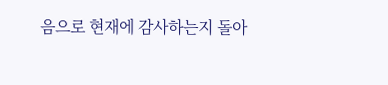음으로 현재에 감사하는지 돌아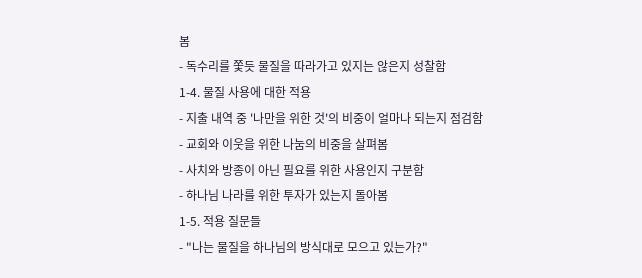봄
- 독수리를 쫓듯 물질을 따라가고 있지는 않은지 성찰함
1-4. 물질 사용에 대한 적용
- 지출 내역 중 '나만을 위한 것'의 비중이 얼마나 되는지 점검함
- 교회와 이웃을 위한 나눔의 비중을 살펴봄
- 사치와 방종이 아닌 필요를 위한 사용인지 구분함
- 하나님 나라를 위한 투자가 있는지 돌아봄
1-5. 적용 질문들
- "나는 물질을 하나님의 방식대로 모으고 있는가?"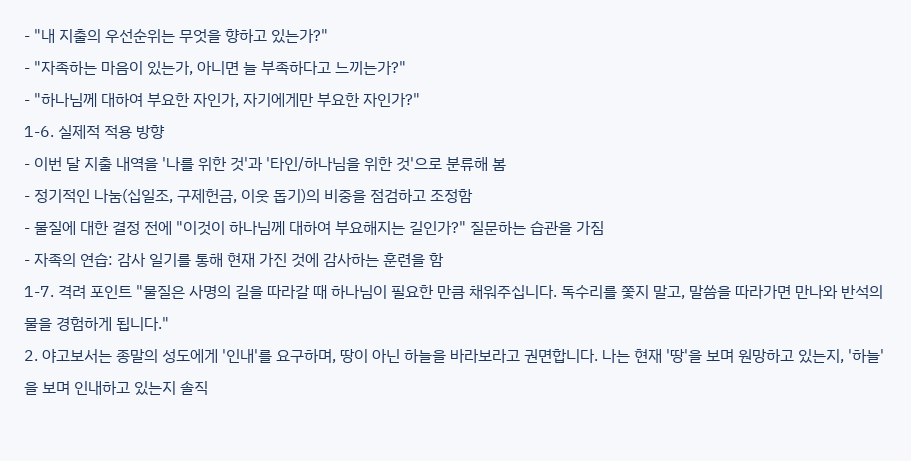- "내 지출의 우선순위는 무엇을 향하고 있는가?"
- "자족하는 마음이 있는가, 아니면 늘 부족하다고 느끼는가?"
- "하나님께 대하여 부요한 자인가, 자기에게만 부요한 자인가?"
1-6. 실제적 적용 방향
- 이번 달 지출 내역을 '나를 위한 것'과 '타인/하나님을 위한 것'으로 분류해 봄
- 정기적인 나눔(십일조, 구제헌금, 이웃 돕기)의 비중을 점검하고 조정함
- 물질에 대한 결정 전에 "이것이 하나님께 대하여 부요해지는 길인가?" 질문하는 습관을 가짐
- 자족의 연습: 감사 일기를 통해 현재 가진 것에 감사하는 훈련을 함
1-7. 격려 포인트 "물질은 사명의 길을 따라갈 때 하나님이 필요한 만큼 채워주십니다. 독수리를 쫓지 말고, 말씀을 따라가면 만나와 반석의 물을 경험하게 됩니다."
2. 야고보서는 종말의 성도에게 '인내'를 요구하며, 땅이 아닌 하늘을 바라보라고 권면합니다. 나는 현재 '땅'을 보며 원망하고 있는지, '하늘'을 보며 인내하고 있는지 솔직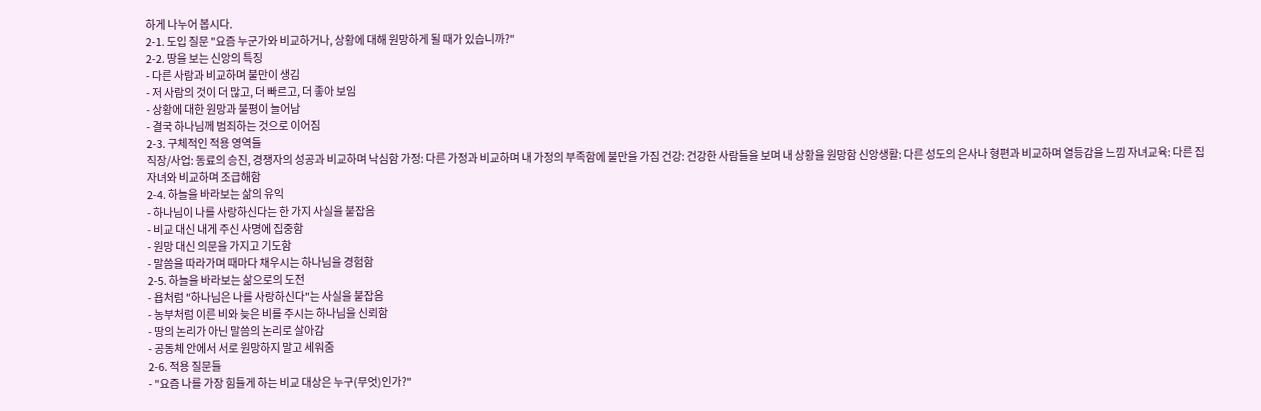하게 나누어 봅시다.
2-1. 도입 질문 "요즘 누군가와 비교하거나, 상황에 대해 원망하게 될 때가 있습니까?"
2-2. 땅을 보는 신앙의 특징
- 다른 사람과 비교하며 불만이 생김
- 저 사람의 것이 더 많고, 더 빠르고, 더 좋아 보임
- 상황에 대한 원망과 불평이 늘어남
- 결국 하나님께 범죄하는 것으로 이어짐
2-3. 구체적인 적용 영역들
직장/사업: 동료의 승진, 경쟁자의 성공과 비교하며 낙심함 가정: 다른 가정과 비교하며 내 가정의 부족함에 불만을 가짐 건강: 건강한 사람들을 보며 내 상황을 원망함 신앙생활: 다른 성도의 은사나 형편과 비교하며 열등감을 느낌 자녀교육: 다른 집 자녀와 비교하며 조급해함
2-4. 하늘을 바라보는 삶의 유익
- 하나님이 나를 사랑하신다는 한 가지 사실을 붙잡음
- 비교 대신 내게 주신 사명에 집중함
- 원망 대신 의문을 가지고 기도함
- 말씀을 따라가며 때마다 채우시는 하나님을 경험함
2-5. 하늘을 바라보는 삶으로의 도전
- 욥처럼 "하나님은 나를 사랑하신다"는 사실을 붙잡음
- 농부처럼 이른 비와 늦은 비를 주시는 하나님을 신뢰함
- 땅의 논리가 아닌 말씀의 논리로 살아감
- 공동체 안에서 서로 원망하지 말고 세워줌
2-6. 적용 질문들
- "요즘 나를 가장 힘들게 하는 비교 대상은 누구(무엇)인가?"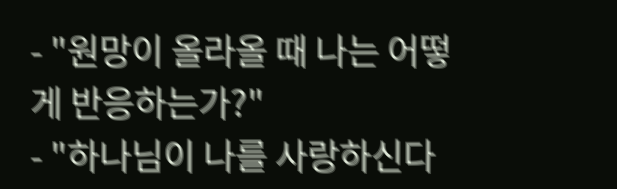- "원망이 올라올 때 나는 어떻게 반응하는가?"
- "하나님이 나를 사랑하신다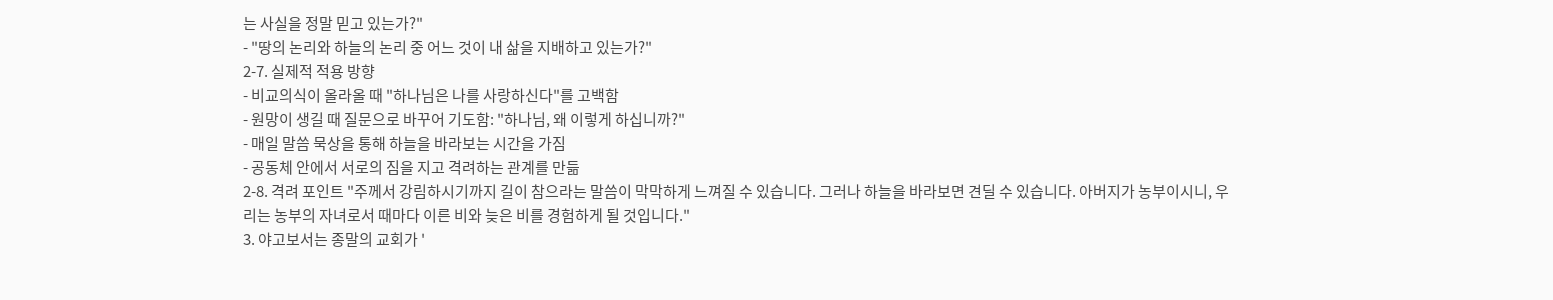는 사실을 정말 믿고 있는가?"
- "땅의 논리와 하늘의 논리 중 어느 것이 내 삶을 지배하고 있는가?"
2-7. 실제적 적용 방향
- 비교의식이 올라올 때 "하나님은 나를 사랑하신다"를 고백함
- 원망이 생길 때 질문으로 바꾸어 기도함: "하나님, 왜 이렇게 하십니까?"
- 매일 말씀 묵상을 통해 하늘을 바라보는 시간을 가짐
- 공동체 안에서 서로의 짐을 지고 격려하는 관계를 만듦
2-8. 격려 포인트 "주께서 강림하시기까지 길이 참으라는 말씀이 막막하게 느껴질 수 있습니다. 그러나 하늘을 바라보면 견딜 수 있습니다. 아버지가 농부이시니, 우리는 농부의 자녀로서 때마다 이른 비와 늦은 비를 경험하게 될 것입니다."
3. 야고보서는 종말의 교회가 '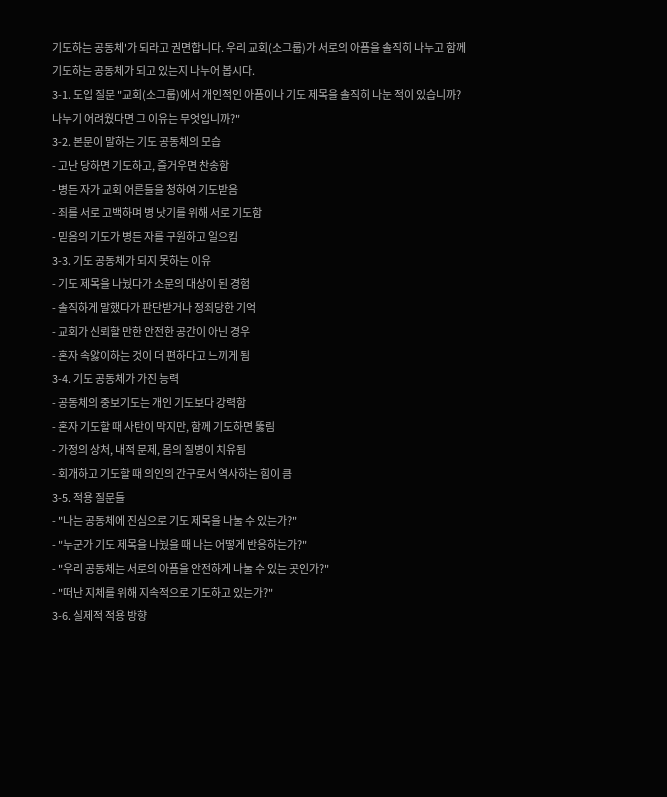기도하는 공동체'가 되라고 권면합니다. 우리 교회(소그룹)가 서로의 아픔을 솔직히 나누고 함께 기도하는 공동체가 되고 있는지 나누어 봅시다.
3-1. 도입 질문 "교회(소그룹)에서 개인적인 아픔이나 기도 제목을 솔직히 나눈 적이 있습니까? 나누기 어려웠다면 그 이유는 무엇입니까?"
3-2. 본문이 말하는 기도 공동체의 모습
- 고난 당하면 기도하고, 즐거우면 찬송함
- 병든 자가 교회 어른들을 청하여 기도받음
- 죄를 서로 고백하며 병 낫기를 위해 서로 기도함
- 믿음의 기도가 병든 자를 구원하고 일으킴
3-3. 기도 공동체가 되지 못하는 이유
- 기도 제목을 나눴다가 소문의 대상이 된 경험
- 솔직하게 말했다가 판단받거나 정죄당한 기억
- 교회가 신뢰할 만한 안전한 공간이 아닌 경우
- 혼자 속앓이하는 것이 더 편하다고 느끼게 됨
3-4. 기도 공동체가 가진 능력
- 공동체의 중보기도는 개인 기도보다 강력함
- 혼자 기도할 때 사탄이 막지만, 함께 기도하면 뚫림
- 가정의 상처, 내적 문제, 몸의 질병이 치유됨
- 회개하고 기도할 때 의인의 간구로서 역사하는 힘이 큼
3-5. 적용 질문들
- "나는 공동체에 진심으로 기도 제목을 나눌 수 있는가?"
- "누군가 기도 제목을 나눴을 때 나는 어떻게 반응하는가?"
- "우리 공동체는 서로의 아픔을 안전하게 나눌 수 있는 곳인가?"
- "떠난 지체를 위해 지속적으로 기도하고 있는가?"
3-6. 실제적 적용 방향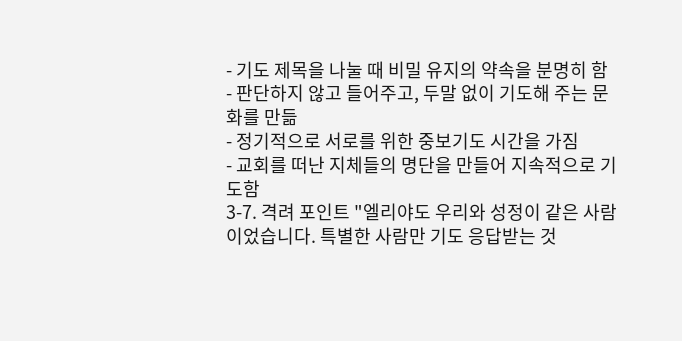- 기도 제목을 나눌 때 비밀 유지의 약속을 분명히 함
- 판단하지 않고 들어주고, 두말 없이 기도해 주는 문화를 만듦
- 정기적으로 서로를 위한 중보기도 시간을 가짐
- 교회를 떠난 지체들의 명단을 만들어 지속적으로 기도함
3-7. 격려 포인트 "엘리야도 우리와 성정이 같은 사람이었습니다. 특별한 사람만 기도 응답받는 것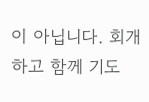이 아닙니다. 회개하고 함께 기도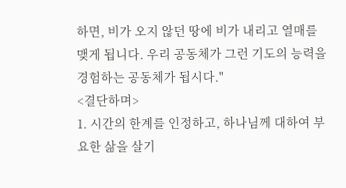하면, 비가 오지 않던 땅에 비가 내리고 열매를 맺게 됩니다. 우리 공동체가 그런 기도의 능력을 경험하는 공동체가 됩시다."
<결단하며>
1. 시간의 한계를 인정하고, 하나님께 대하여 부요한 삶을 살기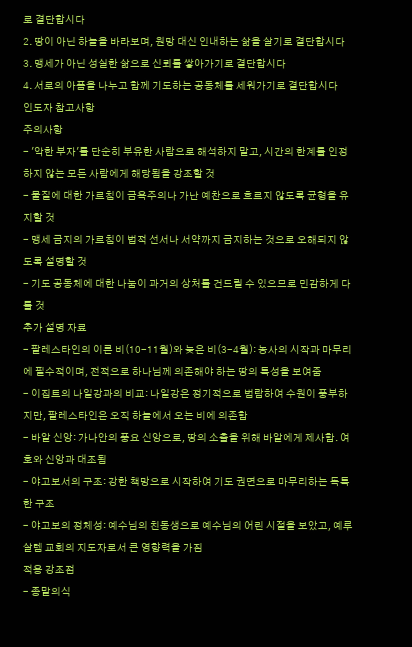로 결단합시다
2. 땅이 아닌 하늘을 바라보며, 원망 대신 인내하는 삶을 살기로 결단합시다
3. 맹세가 아닌 성실한 삶으로 신뢰를 쌓아가기로 결단합시다
4. 서로의 아픔을 나누고 함께 기도하는 공동체를 세워가기로 결단합시다
인도자 참고사항
주의사항
- '악한 부자'를 단순히 부유한 사람으로 해석하지 말고, 시간의 한계를 인정하지 않는 모든 사람에게 해당됨을 강조할 것
- 물질에 대한 가르침이 금욕주의나 가난 예찬으로 흐르지 않도록 균형을 유지할 것
- 맹세 금지의 가르침이 법적 선서나 서약까지 금지하는 것으로 오해되지 않도록 설명할 것
- 기도 공동체에 대한 나눔이 과거의 상처를 건드릴 수 있으므로 민감하게 다룰 것
추가 설명 자료
- 팔레스타인의 이른 비(10-11월)와 늦은 비(3-4월): 농사의 시작과 마무리에 필수적이며, 전적으로 하나님께 의존해야 하는 땅의 특성을 보여줌
- 이집트의 나일강과의 비교: 나일강은 정기적으로 범람하여 수원이 풍부하지만, 팔레스타인은 오직 하늘에서 오는 비에 의존함
- 바알 신앙: 가나안의 풍요 신앙으로, 땅의 소출을 위해 바알에게 제사함. 여호와 신앙과 대조됨
- 야고보서의 구조: 강한 책망으로 시작하여 기도 권면으로 마무리하는 독특한 구조
- 야고보의 정체성: 예수님의 친동생으로 예수님의 어린 시절을 보았고, 예루살렘 교회의 지도자로서 큰 영향력을 가짐
적용 강조점
- 종말의식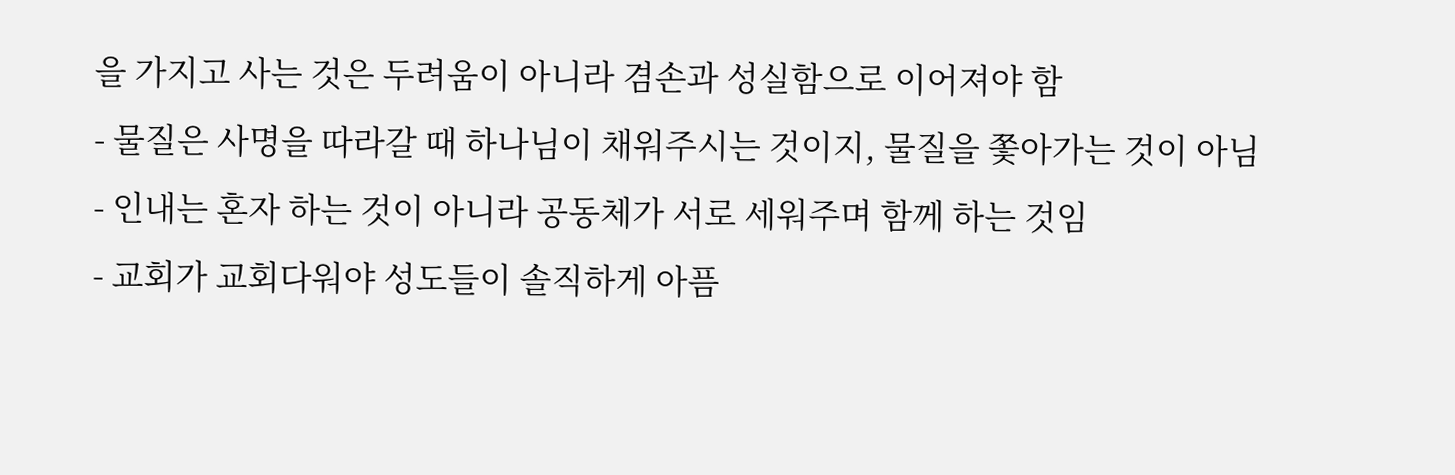을 가지고 사는 것은 두려움이 아니라 겸손과 성실함으로 이어져야 함
- 물질은 사명을 따라갈 때 하나님이 채워주시는 것이지, 물질을 쫓아가는 것이 아님
- 인내는 혼자 하는 것이 아니라 공동체가 서로 세워주며 함께 하는 것임
- 교회가 교회다워야 성도들이 솔직하게 아픔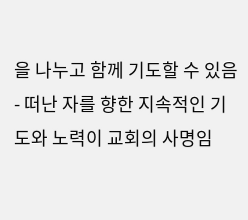을 나누고 함께 기도할 수 있음
- 떠난 자를 향한 지속적인 기도와 노력이 교회의 사명임